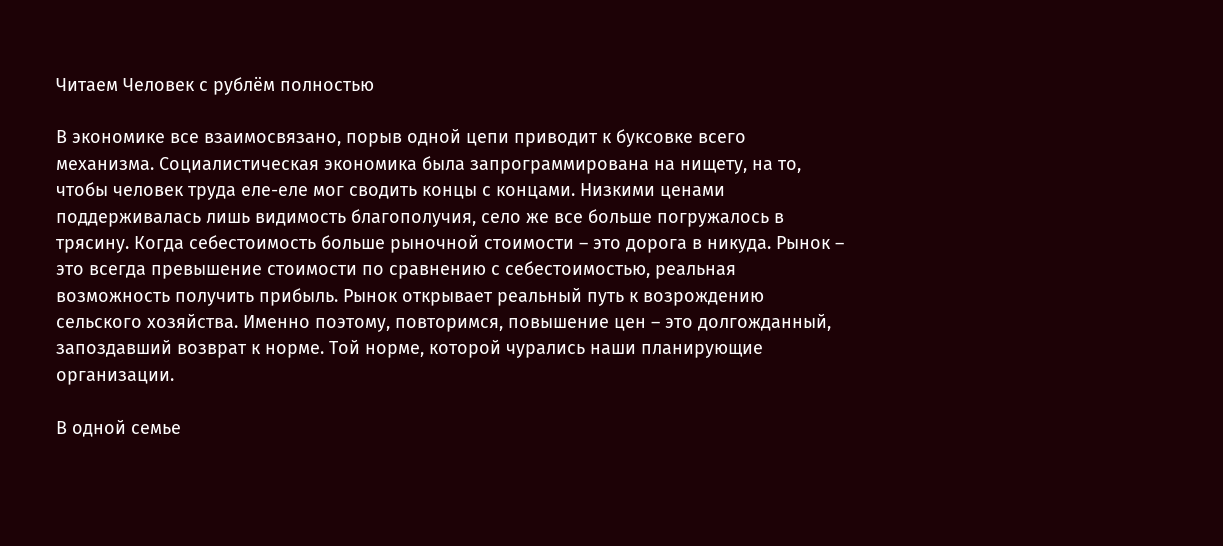Читаем Человек с рублём полностью

В экономике все взаимосвязано, порыв одной цепи приводит к буксовке всего механизма. Социалистическая экономика была запрограммирована на нищету, на то, чтобы человек труда еле-еле мог сводить концы с концами. Низкими ценами поддерживалась лишь видимость благополучия, село же все больше погружалось в трясину. Когда себестоимость больше рыночной стоимости – это дорога в никуда. Рынок – это всегда превышение стоимости по сравнению с себестоимостью, реальная возможность получить прибыль. Рынок открывает реальный путь к возрождению сельского хозяйства. Именно поэтому, повторимся, повышение цен – это долгожданный, запоздавший возврат к норме. Той норме, которой чурались наши планирующие организации.

В одной семье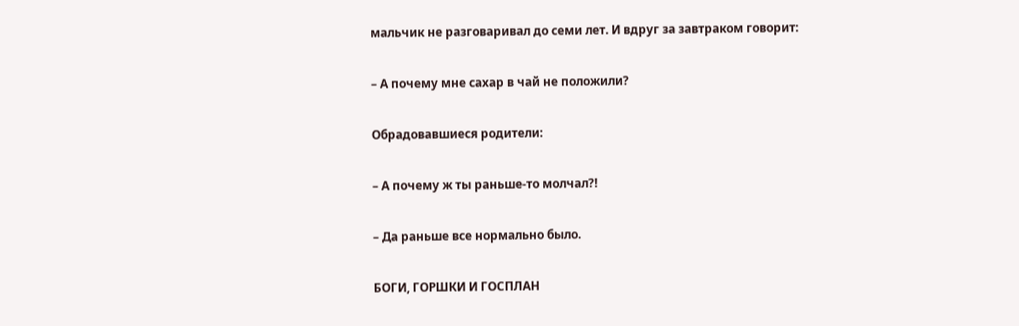мальчик не разговаривал до семи лет. И вдруг за завтраком говорит:

– А почему мне сахар в чай не положили?

Обрадовавшиеся родители:

– А почему ж ты раньше-то молчал?!

– Да раньше все нормально было.

БОГИ, ГОРШКИ И ГОСПЛАН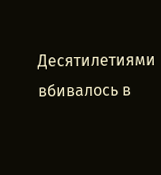Десятилетиями вбивалось в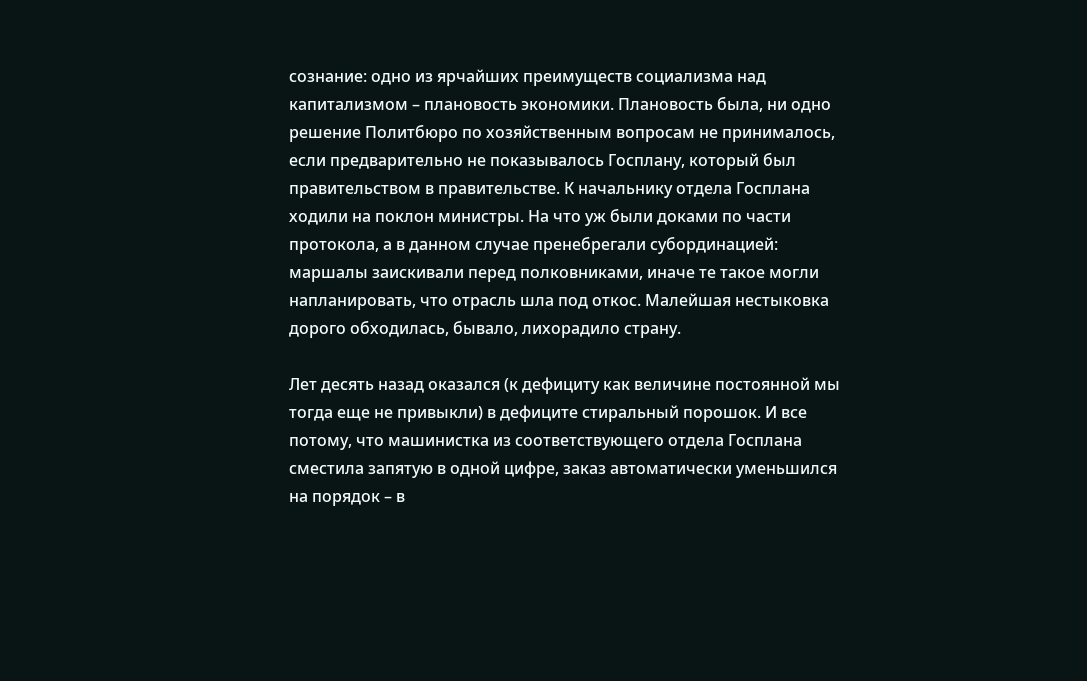сознание: одно из ярчайших преимуществ социализма над капитализмом – плановость экономики. Плановость была, ни одно решение Политбюро по хозяйственным вопросам не принималось, если предварительно не показывалось Госплану, который был правительством в правительстве. К начальнику отдела Госплана ходили на поклон министры. На что уж были доками по части протокола, а в данном случае пренебрегали субординацией: маршалы заискивали перед полковниками, иначе те такое могли напланировать, что отрасль шла под откос. Малейшая нестыковка дорого обходилась, бывало, лихорадило страну.

Лет десять назад оказался (к дефициту как величине постоянной мы тогда еще не привыкли) в дефиците стиральный порошок. И все потому, что машинистка из соответствующего отдела Госплана сместила запятую в одной цифре, заказ автоматически уменьшился на порядок – в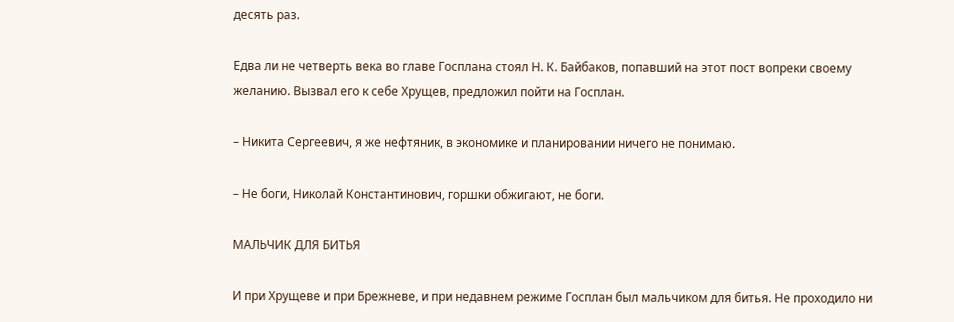десять раз.

Едва ли не четверть века во главе Госплана стоял Н. К. Байбаков, попавший на этот пост вопреки своему желанию. Вызвал его к себе Хрущев, предложил пойти на Госплан.

– Никита Сергеевич, я же нефтяник, в экономике и планировании ничего не понимаю.

– Не боги, Николай Константинович, горшки обжигают, не боги.

МАЛЬЧИК ДЛЯ БИТЬЯ

И при Хрущеве и при Брежневе, и при недавнем режиме Госплан был мальчиком для битья. Не проходило ни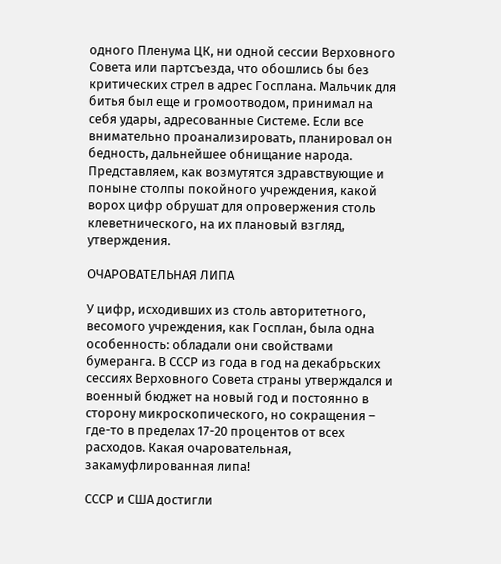одного Пленума ЦК, ни одной сессии Верховного Совета или партсъезда, что обошлись бы без критических стрел в адрес Госплана. Мальчик для битья был еще и громоотводом, принимал на себя удары, адресованные Системе. Если все внимательно проанализировать, планировал он бедность, дальнейшее обнищание народа. Представляем, как возмутятся здравствующие и поныне столпы покойного учреждения, какой ворох цифр обрушат для опровержения столь клеветнического, на их плановый взгляд, утверждения.

ОЧАРОВАТЕЛЬНАЯ ЛИПА

У цифр, исходивших из столь авторитетного, весомого учреждения, как Госплан, была одна особенность: обладали они свойствами бумеранга. В СССР из года в год на декабрьских сессиях Верховного Совета страны утверждался и военный бюджет на новый год и постоянно в сторону микроскопического, но сокращения – где-то в пределах 17-20 процентов от всех расходов. Какая очаровательная, закамуфлированная липа!

СССР и США достигли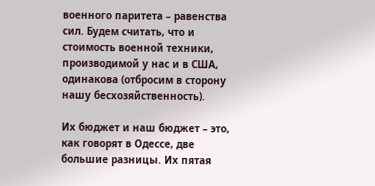военного паритета – равенства сил. Будем считать, что и стоимость военной техники, производимой у нас и в США, одинакова (отбросим в сторону нашу бесхозяйственность).

Их бюджет и наш бюджет – это, как говорят в Одессе, две большие разницы. Их пятая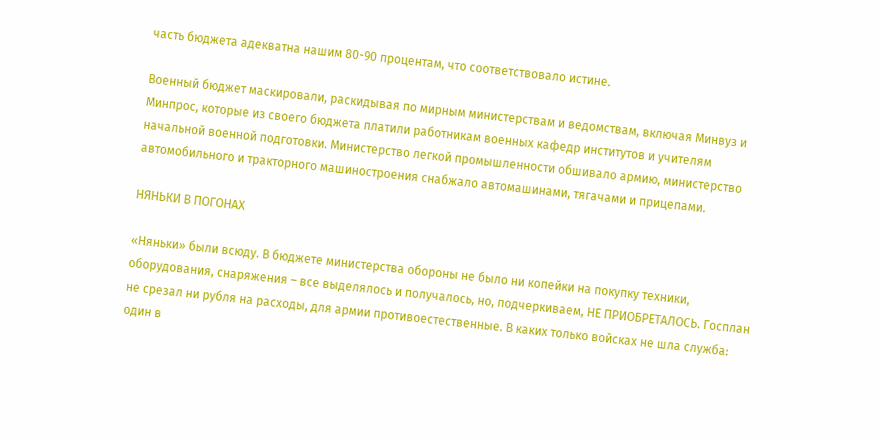часть бюджета адекватна нашим 80-90 процентам, что соответствовало истине.

Военный бюджет маскировали, раскидывая по мирным министерствам и ведомствам, включая Минвуз и Минпрос, которые из своего бюджета платили работникам военных кафедр институтов и учителям начальной военной подготовки. Министерство легкой промышленности обшивало армию, министерство автомобильного и тракторного машиностроения снабжало автомашинами, тягачами и прицепами.

НЯНЬКИ В ПОГОНАХ

«Няньки» были всюду. В бюджете министерства обороны не было ни копейки на покупку техники, оборудования, снаряжения – все выделялось и получалось, но, подчеркиваем, НЕ ПРИОБРЕТАЛОСЬ. Госплан не срезал ни рубля на расходы, для армии противоестественные. В каких только войсках не шла служба: один в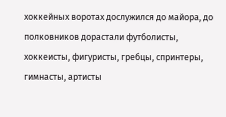хоккейных воротах дослужился до майора, до полковников дорастали футболисты, хоккеисты, фигуристы, гребцы, спринтеры, гимнасты, артисты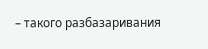– такого разбазаривания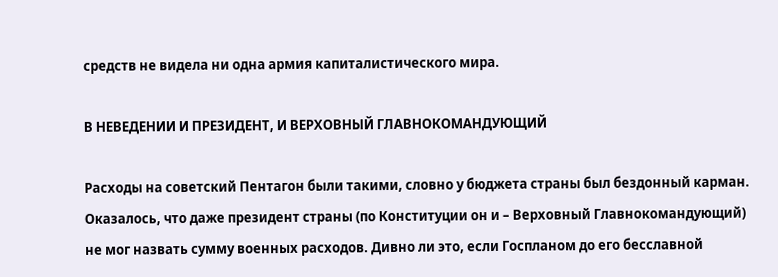средств не видела ни одна армия капиталистического мира.

В НЕВЕДЕНИИ И ПРЕЗИДЕНТ, И ВЕРХОВНЫЙ ГЛАВНОКОМАНДУЮЩИЙ

Расходы на советский Пентагон были такими, словно у бюджета страны был бездонный карман. Оказалось, что даже президент страны (по Конституции он и – Верховный Главнокомандующий) не мог назвать сумму военных расходов. Дивно ли это, если Госпланом до его бесславной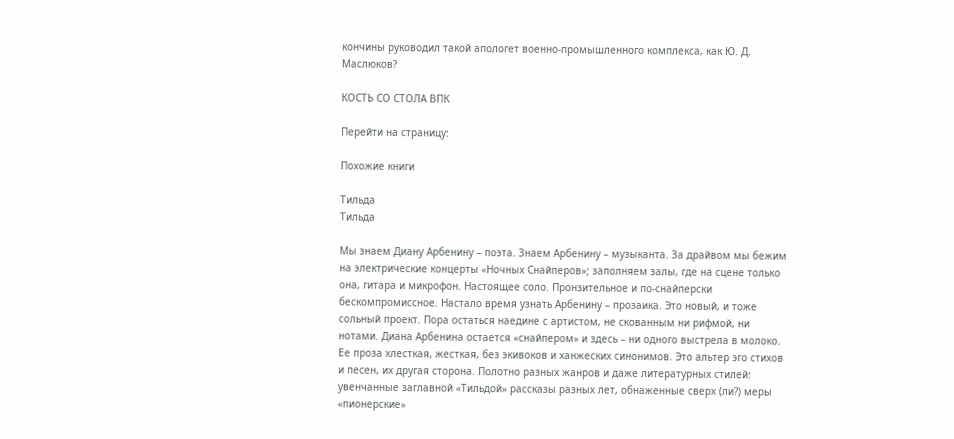кончины руководил такой апологет военно-промышленного комплекса, как Ю. Д. Маслюков?

КОСТЬ СО СТОЛА ВПК

Перейти на страницу:

Похожие книги

Тильда
Тильда

Мы знаем Диану Арбенину – поэта. Знаем Арбенину – музыканта. За драйвом мы бежим на электрические концерты «Ночных Снайперов»; заполняем залы, где на сцене только она, гитара и микрофон. Настоящее соло. Пронзительное и по-снайперски бескомпромиссное. Настало время узнать Арбенину – прозаика. Это новый, и тоже сольный проект. Пора остаться наедине с артистом, не скованным ни рифмой, ни нотами. Диана Арбенина остается «снайпером» и здесь – ни одного выстрела в молоко. Ее проза хлесткая, жесткая, без экивоков и ханжеских синонимов. Это альтер эго стихов и песен, их другая сторона. Полотно разных жанров и даже литературных стилей: увенчанные заглавной «Тильдой» рассказы разных лет, обнаженные сверх (ли?) меры «пионерские»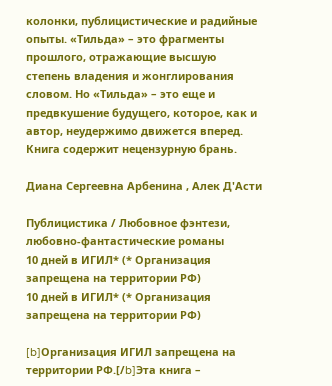колонки, публицистические и радийные опыты. «Тильда» – это фрагменты прошлого, отражающие высшую степень владения и жонглирования словом. Но «Тильда» – это еще и предвкушение будущего, которое, как и автор, неудержимо движется вперед. Книга содержит нецензурную брань.

Диана Сергеевна Арбенина , Алек Д'Асти

Публицистика / Любовное фэнтези, любовно-фантастические романы
10 дней в ИГИЛ* (* Организация запрещена на территории РФ)
10 дней в ИГИЛ* (* Организация запрещена на территории РФ)

[b]Организация ИГИЛ запрещена на территории РФ.[/b]Эта книга –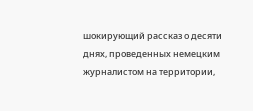шокирующий рассказ о десяти днях, проведенных немецким журналистом на территории,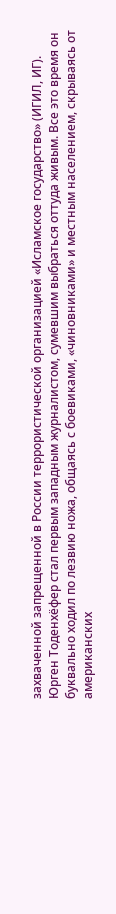захваченной запрещенной в России террористической организацией «Исламское государство» (ИГИЛ, ИГ). Юрген Тоденхёфер стал первым западным журналистом, сумевшим выбраться оттуда живым. Все это время он буквально ходил по лезвию ножа, общаясь с боевиками, «чиновниками» и местным населением, скрываясь от американских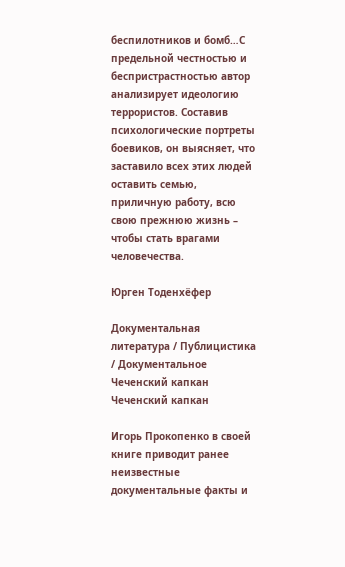беспилотников и бомб…С предельной честностью и беспристрастностью автор анализирует идеологию террористов. Составив психологические портреты боевиков, он выясняет, что заставило всех этих людей оставить семью, приличную работу, всю свою прежнюю жизнь – чтобы стать врагами человечества.

Юрген Тоденхёфер

Документальная литература / Публицистика / Документальное
Чеченский капкан
Чеченский капкан

Игорь Прокопенко в своей книге приводит ранее неизвестные документальные факты и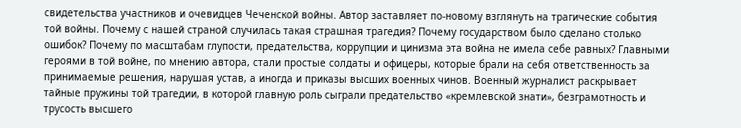свидетельства участников и очевидцев Чеченской войны. Автор заставляет по-новому взглянуть на трагические события той войны. Почему с нашей страной случилась такая страшная трагедия? Почему государством было сделано столько ошибок? Почему по масштабам глупости, предательства, коррупции и цинизма эта война не имела себе равных? Главными героями в той войне, по мнению автора, стали простые солдаты и офицеры, которые брали на себя ответственность за принимаемые решения, нарушая устав, а иногда и приказы высших военных чинов. Военный журналист раскрывает тайные пружины той трагедии, в которой главную роль сыграли предательство «кремлевской знати», безграмотность и трусость высшего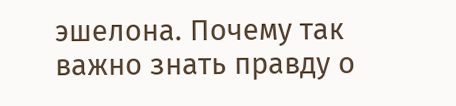эшелона. Почему так важно знать правду о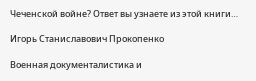Чеченской войне? Ответ вы узнаете из этой книги…

Игорь Станиславович Прокопенко

Военная документалистика и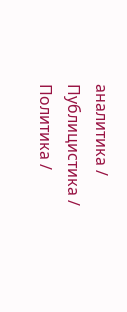аналитика / Публицистика / Политика /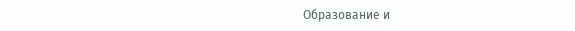Образование и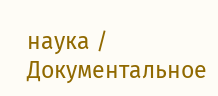наука / Документальное